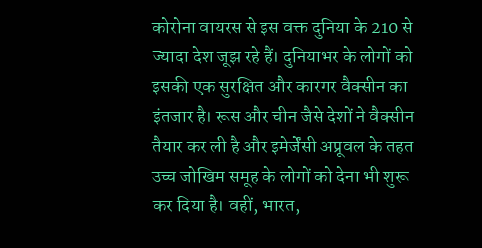कोरोना वायरस से इस वक्त दुनिया के 210 से ज्यादा देश जूझ रहे हैं। दुनियाभर के लोगों को इसकी एक सुरक्षित और कारगर वैक्सीन का इंतजार है। रूस और चीन जैसे देशों ने वैक्सीन तैयार कर ली है और इमेर्जेंसी अप्रूवल के तहत उच्च जोखिम समूह के लोगों को देना भी शुरू कर दिया है। वहीं, भारत,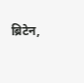ब्रिटेन,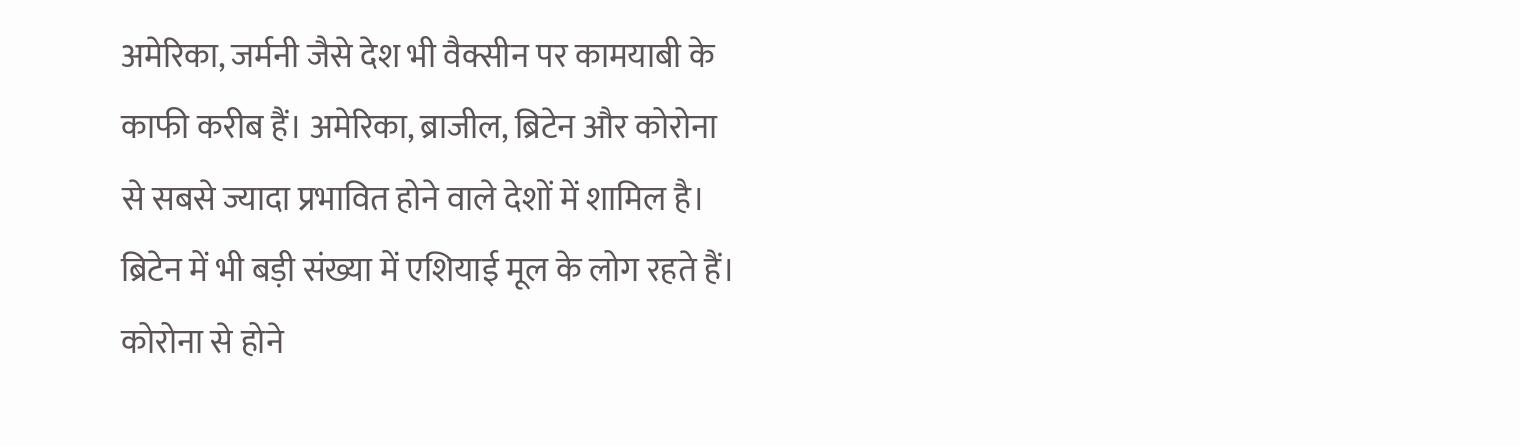अमेरिका, जर्मनी जैसे देश भी वैक्सीन पर कामयाबी के काफी करीब हैं। अमेरिका, ब्राजील, ब्रिटेन और कोरोना से सबसे ज्यादा प्रभावित होने वाले देशों में शामिल है। ब्रिटेन में भी बड़ी संख्या में एशियाई मूल के लोग रहते हैं। कोरोना से होने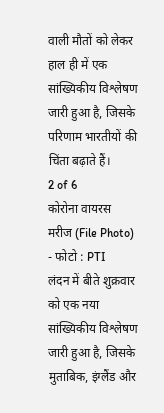वाली मौतों को लेकर हाल ही में एक सांख्यिकीय विश्लेषण जारी हुआ है, जिसके परिणाम भारतीयों की चिंता बढ़ाते हैं।
2 of 6
कोरोना वायरस मरीज (File Photo)
- फोटो : PTI
लंदन में बीते शुक्रवार को एक नया सांख्यिकीय विश्लेषण जारी हुआ है, जिसके मुताबिक, इंग्लैंड और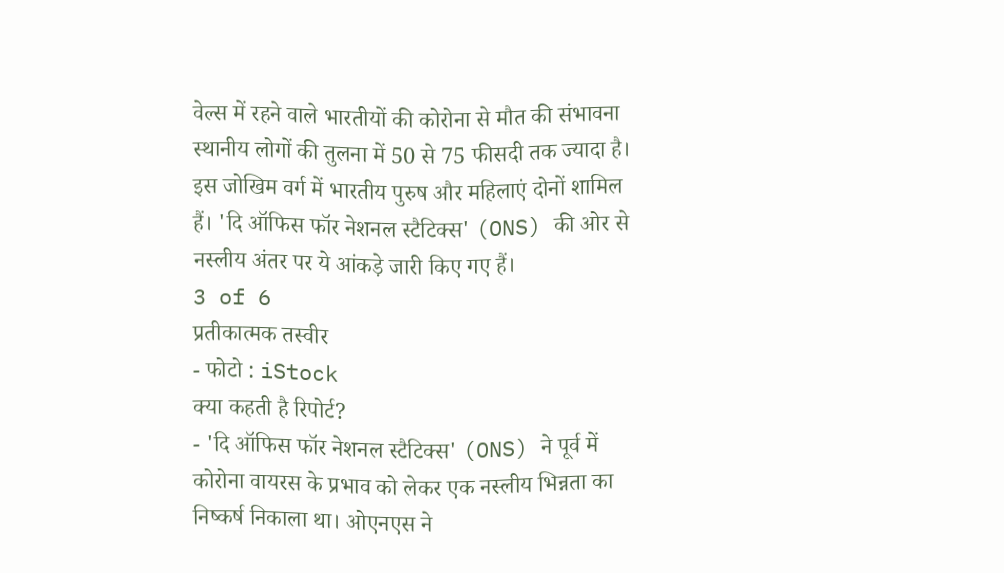वेल्स में रहने वाले भारतीयों की कोरोना से मौत की संभावना स्थानीय लोगों की तुलना में 50 से 75 फीसदी तक ज्यादा है। इस जोखिम वर्ग में भारतीय पुरुष और महिलाएं दोनों शामिल हैं। 'दि ऑफिस फॉर नेशनल स्टैटिक्स' (ONS) की ओर से नस्लीय अंतर पर ये आंकड़े जारी किए गए हैं।
3 of 6
प्रतीकात्मक तस्वीर
- फोटो : iStock
क्या कहती है रिपोर्ट?
- 'दि ऑफिस फॉर नेशनल स्टैटिक्स' (ONS) ने पूर्व में कोरोना वायरस के प्रभाव को लेकर एक नस्लीय भिन्नता का निष्कर्ष निकाला था। ओएनएस ने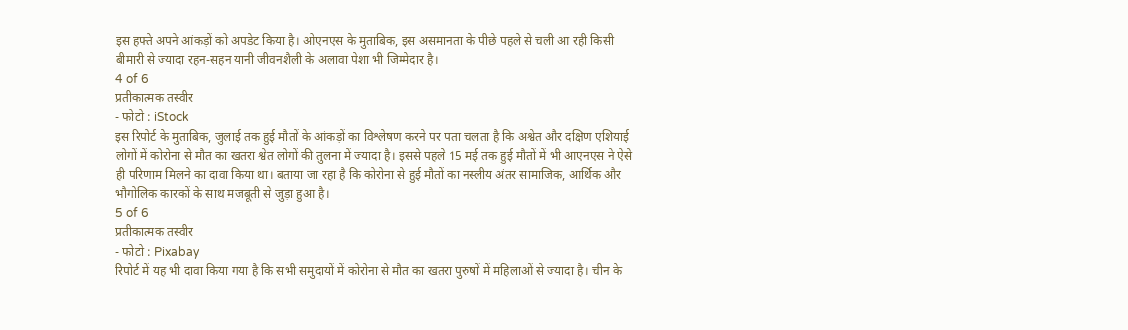इस हफ्ते अपने आंकड़ों को अपडेट किया है। ओएनएस के मुताबिक, इस असमानता के पीछे पहले से चली आ रही किसी बीमारी से ज्यादा रहन-सहन यानी जीवनशैली के अलावा पेशा भी जिम्मेदार है।
4 of 6
प्रतीकात्मक तस्वीर
- फोटो : iStock
इस रिपोर्ट के मुताबिक, जुलाई तक हुई मौतों के आंकड़ों का विश्लेषण करने पर पता चलता है कि अश्वेत और दक्षिण एशियाई लोगों में कोरोना से मौत का खतरा श्वेत लोगों की तुलना में ज्यादा है। इससे पहले 15 मई तक हुई मौतों में भी आएनएस ने ऐसे ही परिणाम मिलने का दावा किया था। बताया जा रहा है कि कोरोना से हुई मौतों का नस्लीय अंतर सामाजिक, आर्थिक और भौगोलिक कारकों के साथ मजबूती से जुड़ा हुआ है।
5 of 6
प्रतीकात्मक तस्वीर
- फोटो : Pixabay
रिपोर्ट में यह भी दावा किया गया है कि सभी समुदायों में कोरोना से मौत का खतरा पुरुषों में महिलाओं से ज्यादा है। चीन के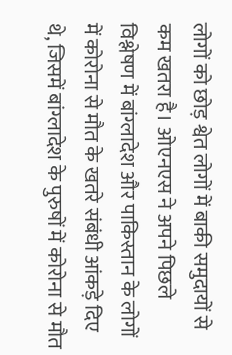लोगों को छोड़ श्वेत लोगों में बाकी समुदायों से कम खतरा है। ओएनएस ने अपने पिछले विश्लेषण में बांग्लादेश और पाकिस्तान के लोगों में कोरोना से मौत के खतरे संबंधी आंकड़े दिए थे, जिसमें बांग्लादेश के पुरुषों में कोरोना से मौत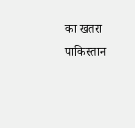का खतरा पाकिस्तान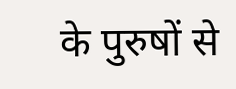के पुरुषों से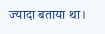ज्यादा बताया था।